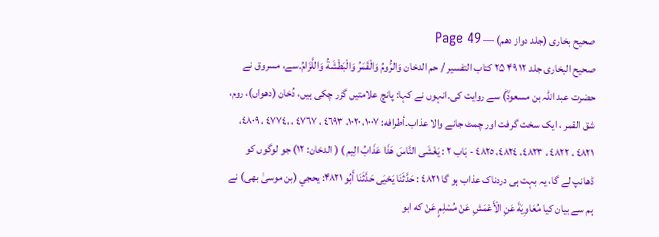صحیح بخاری (جلد دواز دھم) — Page 49
صحیح البخاری جلد ۱۲ ۴۹ ۲۵ کتاب التفسير / حم الدخان وَالرُّومُ وَالْقَمَرُ وَالْبَطْشَةُ وَاللَّزَامُ۔سے، مسروق نے حضرت عبد اللہ بن مسعودؓ) سے روایت کی۔انہوں نے کہا: پانچ علامتیں گزر چکی ہیں، دُخان (دھواں)، روم، شق القمر ، ایک سخت گرفت اور چمٹ جانے والا عذاب۔أطرافه: ۱۰۰۷، ۱۰۲۰، ٤٦۹۳ ، ٤٧٦٧ ، ،٤٧٧٤ ، ٤۸۰۹، ٤٨٢١ ، ٤۸۲۲ ، ٤٨٢٣، ٤٨٢٤، ٤٨٢٥ - بَاب ٢ : يَغْشَى النَّاسَ هَذَا عَذَابُ الِيم ) ( الدخان: ١٢) جو لوگوں کو ڈھانپ لے گا، یہ بہت ہی دردناک عذاب ہو گا ٤٨٢١ : حَدَّثَنَا يَحْيَى حَدَّثَنَا أَبُو ۴۸۲۱: يحجي (بن موسیٰ بھی) نے ہم سے بیان کیا مُعَاوِيَةَ عَنِ الْأَعْمَشِ عَنْ مُسْلِمٍ عَنْ که ابو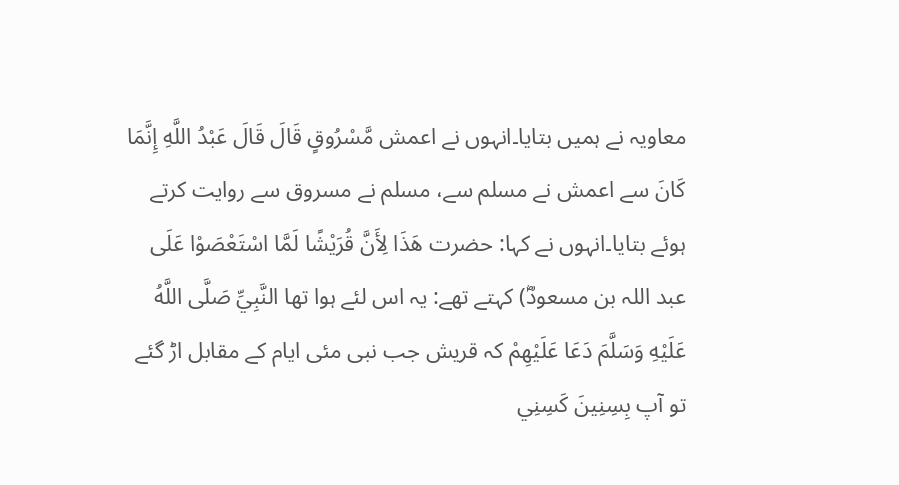معاویہ نے ہمیں بتایا۔انہوں نے اعمش مَّسْرُوقٍ قَالَ قَالَ عَبْدُ اللَّهِ إِنَّمَا كَانَ سے اعمش نے مسلم سے، مسلم نے مسروق سے روایت کرتے ہوئے بتایا۔انہوں نے کہا: حضرت هَذَا لِأَنَّ قُرَيْشًا لَمَّا اسْتَعْصَوْا عَلَى عبد اللہ بن مسعودؓ) کہتے تھے: یہ اس لئے ہوا تھا النَّبِيِّ صَلَّى اللَّهُ عَلَيْهِ وَسَلَّمَ دَعَا عَلَيْهِمْ کہ قریش جب نبی مئی ایام کے مقابل اڑ گئے تو آپ بِسِنِينَ كَسِنِي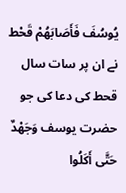يُوسُفَ فَأَصَابَهُمْ قَحْط نے ان پر سات سال قحط کی دعا کی جو حضرت یوسف وَجَهْدٌ حَتَّى أَكَلُوا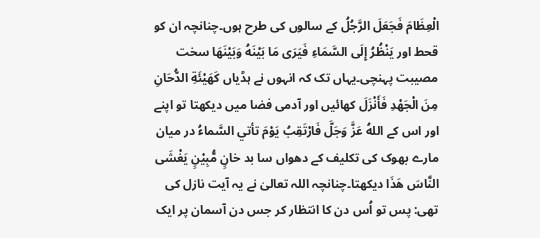الْعِظَامَ فَجَعَلَ الرَّجُلُ کے سالوں کی طرح ہوں۔چنانچہ ان کو قحط اور يَنْظُرُ إِلَى السَّمَاءِ فَيَرَى مَا بَيْنَهُ وَبَيْنَهَا سخت مصیبت پہنچی۔یہاں تک کہ انہوں نے ہڈیاں كَهَيْئَةِ الدُّحَانِ مِنَ الْجَهْدِ فَأَنْزَلَ کھائیں اور آدمی فضا میں دیکھتا تو اپنے اور اس کے اللهُ عَزَّ وَجَلَّ فَارْتَقِبُ يَوْمَ تأتي السَّماءُ در میان مارے بھوک کی تکلیف کے دھواں سا بد خانٍ مُّبِيْنٍ يَغْشَى النَّاسَ هَذَا دیکھتا۔چنانچہ اللہ تعالیٰ نے یہ آیت نازل کی تھی: پس تو اُس دن کا انتظار کر جس دن آسمان پر ایک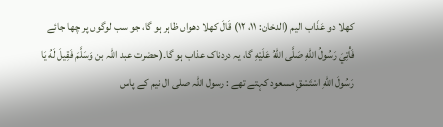کھلا دو عَذَاب الیم (الدخان: ۱۱، ۱۲) قَالَ کھلا دھواں ظاہر ہو گا، جو سب لوگوں پر چھا جائے فَأْتِيَ رَسُولُ اللهِ صَلَّى اللهُ عَلَيْهِ گا، یہ دردناک عذاب ہو گا۔(حضرت عبد اللہ بن وَسَلَّمَ فَقِيلَ لَهُ يَا رَسُولَ اللهِ اسْتَسْقِ مسعود کہتے تھے : رسول اللہ صلی ال نیم کے پاس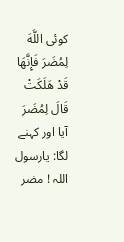کوئی اللَّهَ لِمُضَرَ فَإِنَّهَا قَدْ هَلَكَتْ قَالَ لِمُضَرَ آیا اور کہنے لگا: یارسول اللہ ! مضر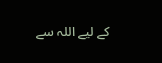کے لیے اللہ سے